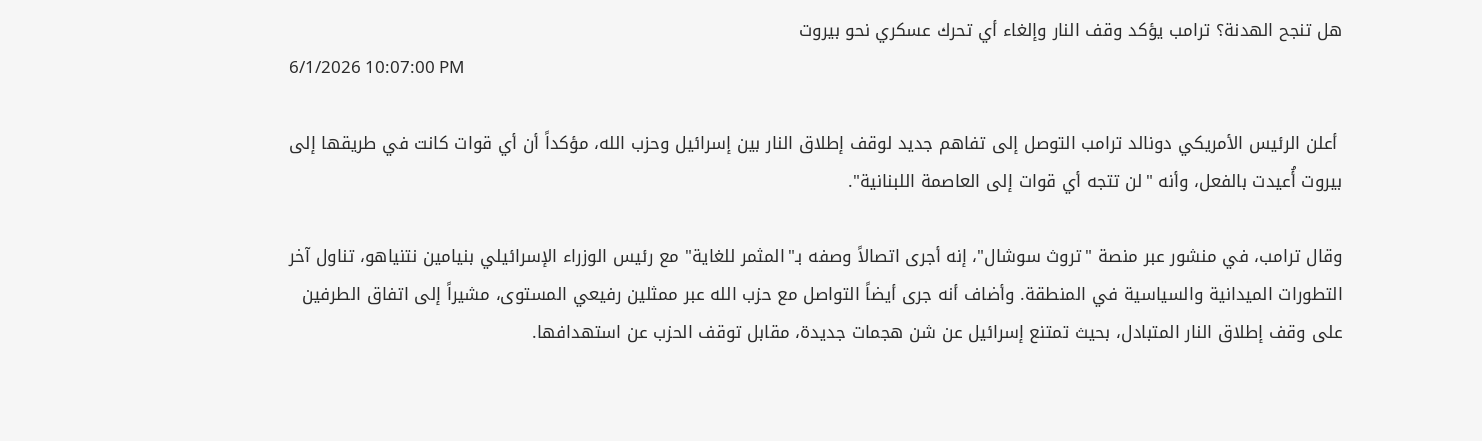هل تنجح الهدنة؟ ترامب يؤكد وقف النار وإلغاء أي تحرك عسكري نحو بيروت
6/1/2026 10:07:00 PM

 أعلن الرئيس الأمريكي دونالد ترامب التوصل إلى تفاهم جديد لوقف إطلاق النار بين إسرائيل وحزب الله، مؤكداً أن أي قوات كانت في طريقها إلى بيروت أُعيدت بالفعل، وأنه "لن تتجه أي قوات إلى العاصمة اللبنانية".

وقال ترامب، في منشور عبر منصة "تروث سوشال"، إنه أجرى اتصالاً وصفه بـ"المثمر للغاية" مع رئيس الوزراء الإسرائيلي بنيامين نتنياهو، تناول آخر التطورات الميدانية والسياسية في المنطقة. وأضاف أنه جرى أيضاً التواصل مع حزب الله عبر ممثلين رفيعي المستوى، مشيراً إلى اتفاق الطرفين على وقف إطلاق النار المتبادل، بحيث تمتنع إسرائيل عن شن هجمات جديدة، مقابل توقف الحزب عن استهدافها.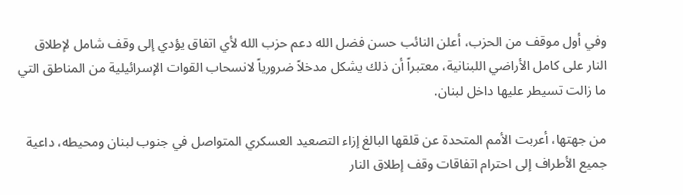وفي أول موقف من الحزب، أعلن النائب حسن فضل الله دعم حزب الله لأي اتفاق يؤدي إلى وقف شامل لإطلاق النار على كامل الأراضي اللبنانية، معتبراً أن ذلك يشكل مدخلاً ضرورياً لانسحاب القوات الإسرائيلية من المناطق التي ما زالت تسيطر عليها داخل لبنان.

من جهتها، أعربت الأمم المتحدة عن قلقها البالغ إزاء التصعيد العسكري المتواصل في جنوب لبنان ومحيطه، داعية جميع الأطراف إلى احترام اتفاقات وقف إطلاق النار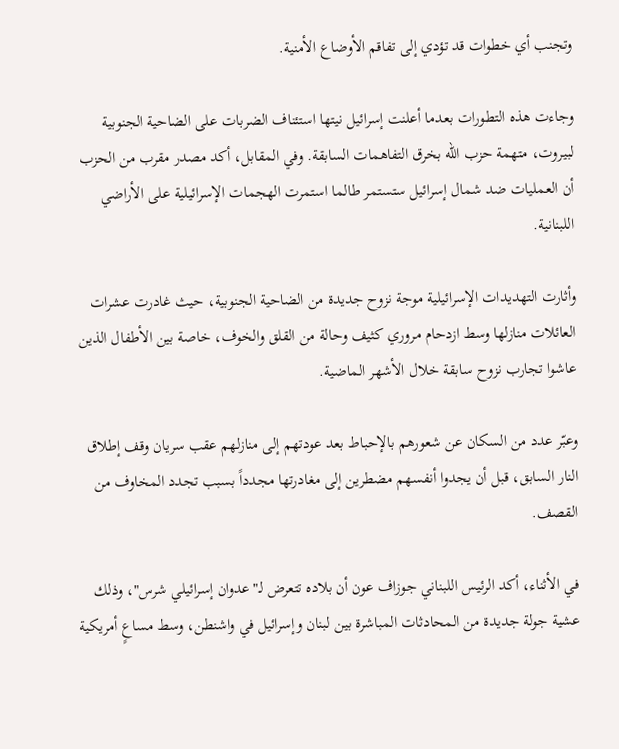وتجنب أي خطوات قد تؤدي إلى تفاقم الأوضاع الأمنية.

وجاءت هذه التطورات بعدما أعلنت إسرائيل نيتها استئناف الضربات على الضاحية الجنوبية لبيروت، متهمة حزب الله بخرق التفاهمات السابقة. وفي المقابل، أكد مصدر مقرب من الحزب أن العمليات ضد شمال إسرائيل ستستمر طالما استمرت الهجمات الإسرائيلية على الأراضي اللبنانية.

وأثارت التهديدات الإسرائيلية موجة نزوح جديدة من الضاحية الجنوبية، حيث غادرت عشرات العائلات منازلها وسط ازدحام مروري كثيف وحالة من القلق والخوف، خاصة بين الأطفال الذين عاشوا تجارب نزوح سابقة خلال الأشهر الماضية.

وعبّر عدد من السكان عن شعورهم بالإحباط بعد عودتهم إلى منازلهم عقب سريان وقف إطلاق النار السابق، قبل أن يجدوا أنفسهم مضطرين إلى مغادرتها مجدداً بسبب تجدد المخاوف من القصف.

في الأثناء، أكد الرئيس اللبناني جوزاف عون أن بلاده تتعرض لـ"عدوان إسرائيلي شرس"، وذلك عشية جولة جديدة من المحادثات المباشرة بين لبنان وإسرائيل في واشنطن، وسط مساعٍ أمريكية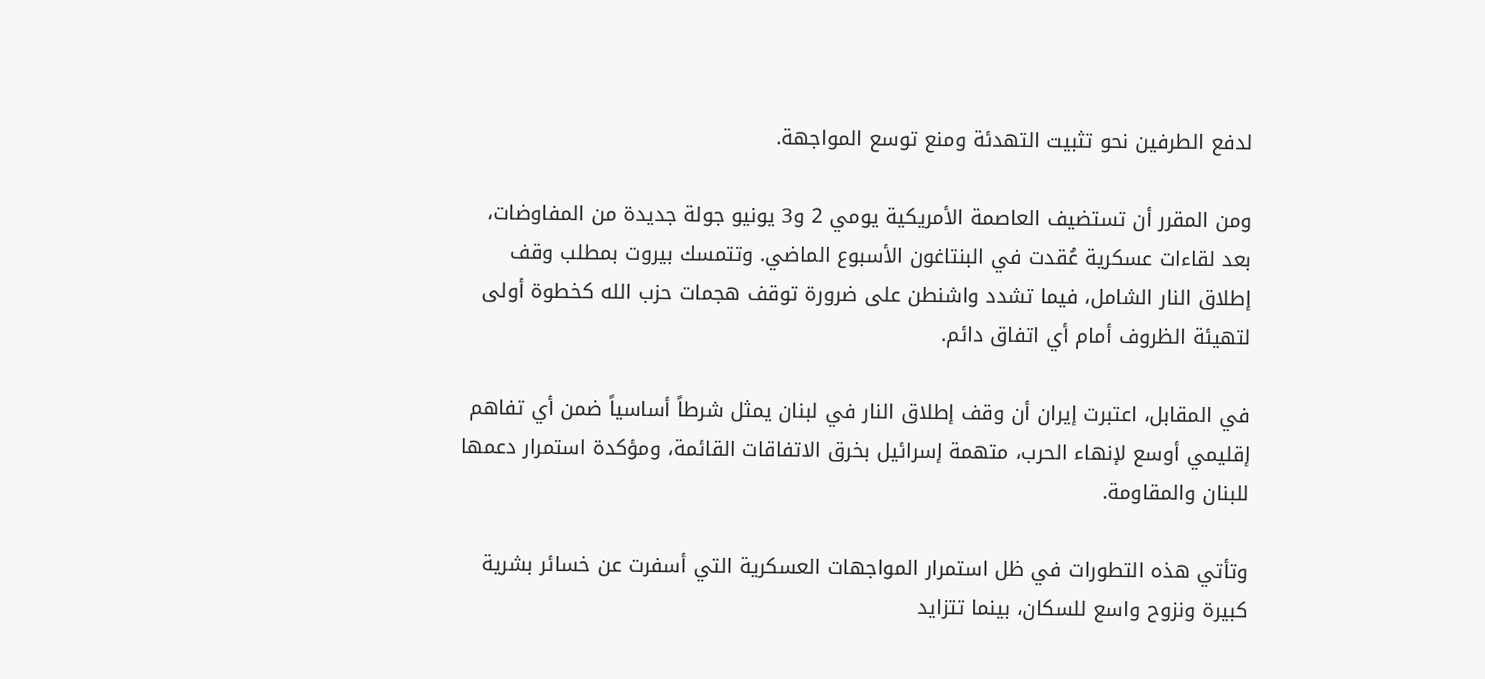لدفع الطرفين نحو تثبيت التهدئة ومنع توسع المواجهة.

ومن المقرر أن تستضيف العاصمة الأمريكية يومي 2 و3 يونيو جولة جديدة من المفاوضات، بعد لقاءات عسكرية عُقدت في البنتاغون الأسبوع الماضي. وتتمسك بيروت بمطلب وقف إطلاق النار الشامل، فيما تشدد واشنطن على ضرورة توقف هجمات حزب الله كخطوة أولى لتهيئة الظروف أمام أي اتفاق دائم.

في المقابل، اعتبرت إيران أن وقف إطلاق النار في لبنان يمثل شرطاً أساسياً ضمن أي تفاهم إقليمي أوسع لإنهاء الحرب، متهمة إسرائيل بخرق الاتفاقات القائمة، ومؤكدة استمرار دعمها للبنان والمقاومة.

وتأتي هذه التطورات في ظل استمرار المواجهات العسكرية التي أسفرت عن خسائر بشرية كبيرة ونزوح واسع للسكان، بينما تتزايد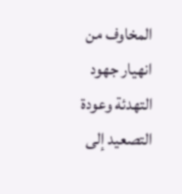المخاوف من انهيار جهود التهدئة وعودة التصعيد إلى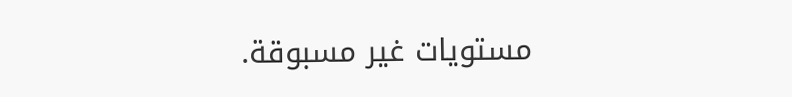مستويات غير مسبوقة.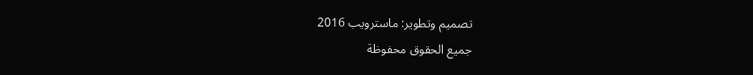تصميم وتطوير: ماسترويب 2016
جميع الحقوق محفوظة